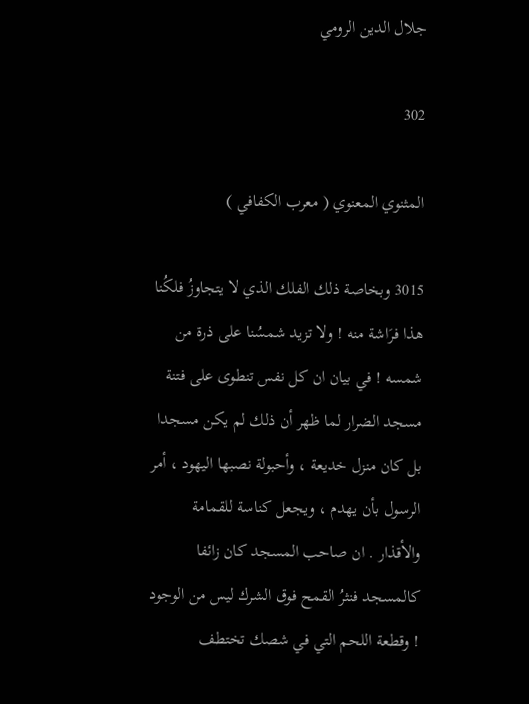جلال الدين الرومي

302

المثنوي المعنوي ( معرب الكفافي )

3015 وبخاصة ذلك الفلك الذي لا يتجاوزُ فلكُنا هذا فرَاشة منه ! ولا تزيد شمسُنا على ذرة من شمسه ! في بيان ان كل نفس تنطوى على فتنة مسجد الضرار لما ظهر أن ذلك لم يكن مسجدا بل كان منزل خديعة ، وأحبولة نصبها اليهود ، أمر الرسول بأن يهدم ، ويجعل كناسة للقمامة والأقذار . ان صاحب المسجد كان زائفا كالمسجد فنثرُ القمح فوق الشرك ليس من الوجود ! وقطعة اللحم التي في شصك تختطف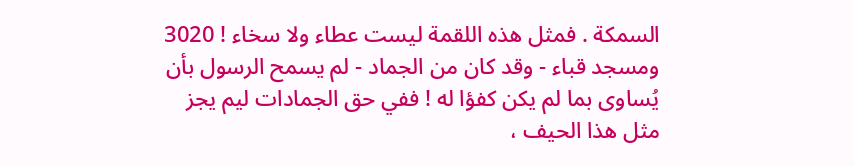السمكة . فمثل هذه اللقمة ليست عطاء ولا سخاء ! 3020 ومسجد قباء - وقد كان من الجماد - لم يسمح الرسول بأن يُساوى بما لم يكن كفؤا له ! ففي حق الجمادات ليم يجز مثل هذا الحيف ،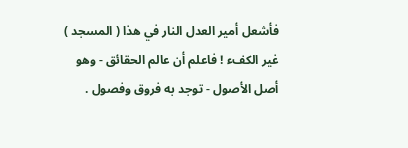فأشعل أمير العدل النار في هذا ( المسجد ) غير الكفء ! فاعلم أن عالم الحقائق - وهو أصل الأصول - توجد به فروق وفصول .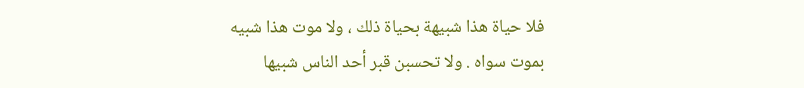فلا حياة هذا شبيهة بحياة ذلك ، ولا موت هذا شبيه بموت سواه . ولا تحسبن قبر أحد الناس شبيها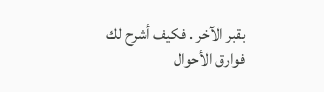بقبر الآخر . فكيف أشرح لك فوارق الأحوال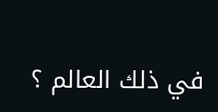في ذلك العالم ؟